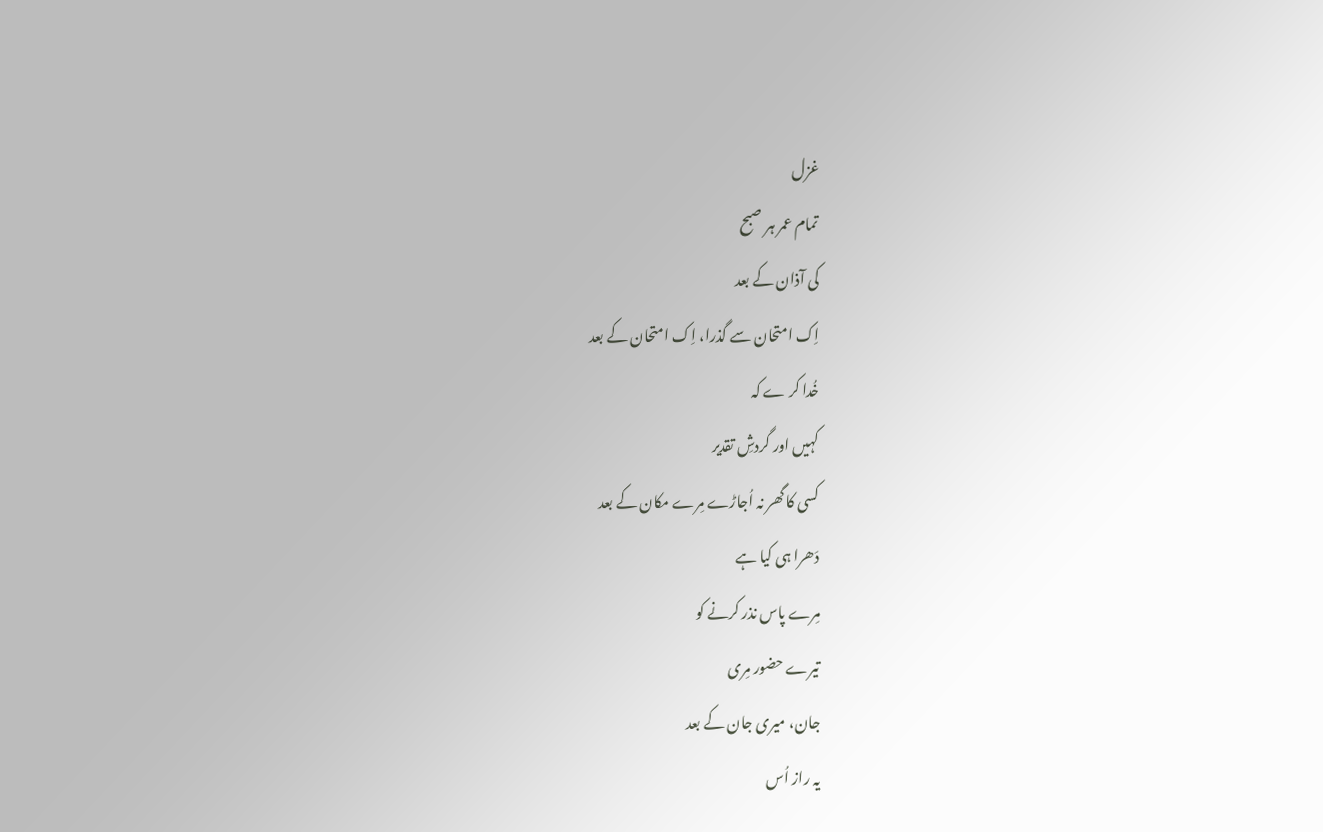غزل
تمام عمر ہر صبح
کی آذان کے بعد
اِک امتحان سے گذرا، اِک امتحان کے بعد
خُدا کر ے کہ
کہیں اور گردشِ تقدیر
کسی کا گھر نہ اُجاڑے مِرے مکان کے بعد
دَھرا ہی کیا ہے
مِرے پاس نذر کرنے کو
تیرے حضور مِری
جان، میری جان کے بعد
یہ راز اُس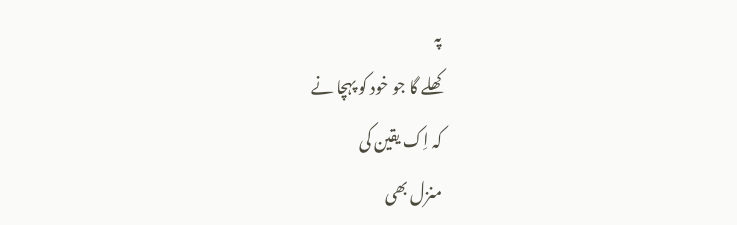پہ
کھلے گا جو خود کو پہچا نے
کہ اِک یقین کی
منزل بھی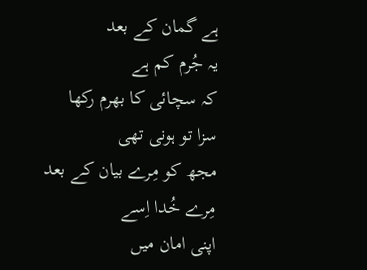ہے گمان کے بعد
یہ جُرم کم ہے
کہ سچائی کا بھرم رکھا
سزا تو ہونی تھی
مجھ کو مِرے بیان کے بعد
مِرے خُدا اِسے
اپنی امان میں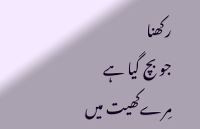رکھنا
جو بچ گیا ہے
مِرےکھیت میں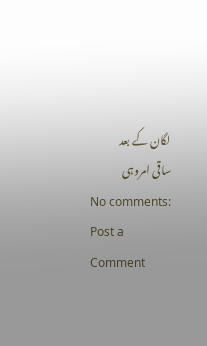لگان کے بعد
ساقی امروہی
No comments:
Post a Comment